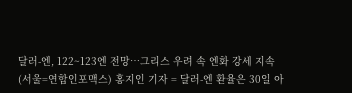달러-엔, 122~123엔 전망…그리스 우려 속 엔화 강세 지속
(서울=연합인포맥스) 홍지인 기자 = 달러-엔 환율은 30일 아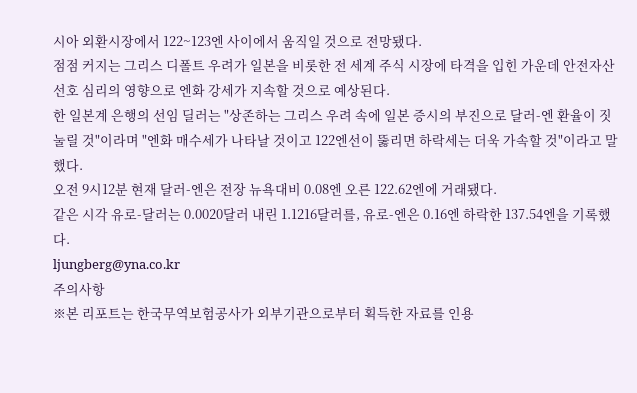시아 외환시장에서 122~123엔 사이에서 움직일 것으로 전망됐다.
점점 커지는 그리스 디폴트 우려가 일본을 비롯한 전 세계 주식 시장에 타격을 입힌 가운데 안전자산 선호 심리의 영향으로 엔화 강세가 지속할 것으로 예상된다.
한 일본계 은행의 선임 딜러는 "상존하는 그리스 우려 속에 일본 증시의 부진으로 달러-엔 환율이 짓눌릴 것"이라며 "엔화 매수세가 나타날 것이고 122엔선이 뚫리면 하락세는 더욱 가속할 것"이라고 말했다.
오전 9시12분 현재 달러-엔은 전장 뉴욕대비 0.08엔 오른 122.62엔에 거래됐다.
같은 시각 유로-달러는 0.0020달러 내린 1.1216달러를, 유로-엔은 0.16엔 하락한 137.54엔을 기록했다.
ljungberg@yna.co.kr
주의사항
※본 리포트는 한국무역보험공사가 외부기관으로부터 획득한 자료를 인용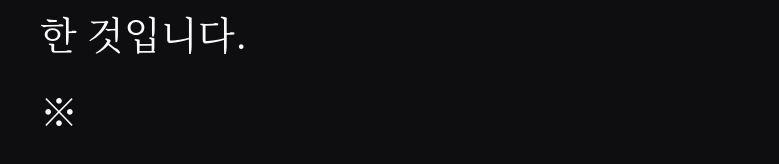한 것입니다.
※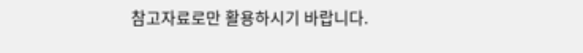참고자료로만 활용하시기 바랍니다.